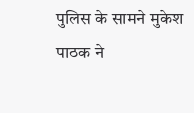पुलिस के सामने मुकेश पाठक ने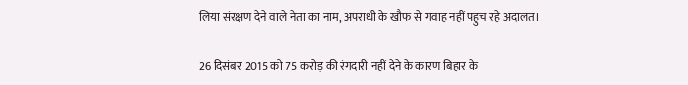लिया संरक्षण देने वाले नेता का नाम, अपराधी के खौफ से गवाह नहीं पहुच रहे अदालत।

26 दिसंबर 2015 को 75 करोड़ की रंगदारी नहीं देने के कारण बिहार के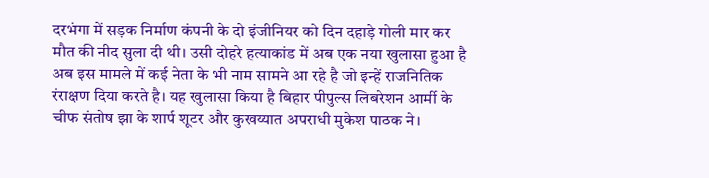दरभंगा में सड़क निर्माण कंपनी के दो इंजीनियर को दिन दहाड़े गोली मार कर मौत की नीद सुला दी थी। उसी दोहरे हत्याकांड में अब एक नया खुलासा हुआ है अब इस मामले में कई नेता के भी नाम सामने आ रहे है जो इन्हें राजनितिक रंराक्षण दिया करते है। यह खुलासा किया है बिहार पीपुल्स लिबरेशन आर्मी के चीफ संतोष झा के शार्प शूटर और कुखय्यात अपराधी मुकेश पाठक ने।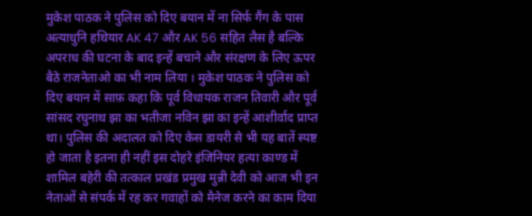मुकेश पाठक ने पुलिस को दिए बयान में ना सिर्फ गैंग के पास अत्याधुनि हथियार AK 47 और AK 56 सहित लैस है बल्कि अपराध की घटना के बाद इन्हें बचाने और संरक्षण के लिए ऊपर बैठे राजनेताओ का भी नाम लिया । मुकेश पाठक ने पुलिस को दिए बयान में साफ़ कहा कि पूर्व विधायक राजन तिवारी और पूर्व सांसद रघुनाथ झा का भतीजा नविन झा का इन्हें आशीर्वाद प्राप्त था। पुलिस की अदालत को दिए केस डायरी से भी यह बातें स्पष्ट हो जाता है इतना ही नहीं इस दोहरे इंजिनियर हत्या काण्ड में शामिल बहेरी की तत्काल प्रखंड प्रमुख मुन्नी देवी को आज भी इन नेताओं से संपर्क में रह कर गवाहों को मैनेज करने का काम दिया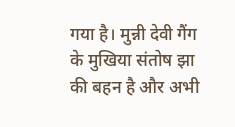गया है। मुन्नी देवी गैंग के मुखिया संतोष झा की बहन है और अभी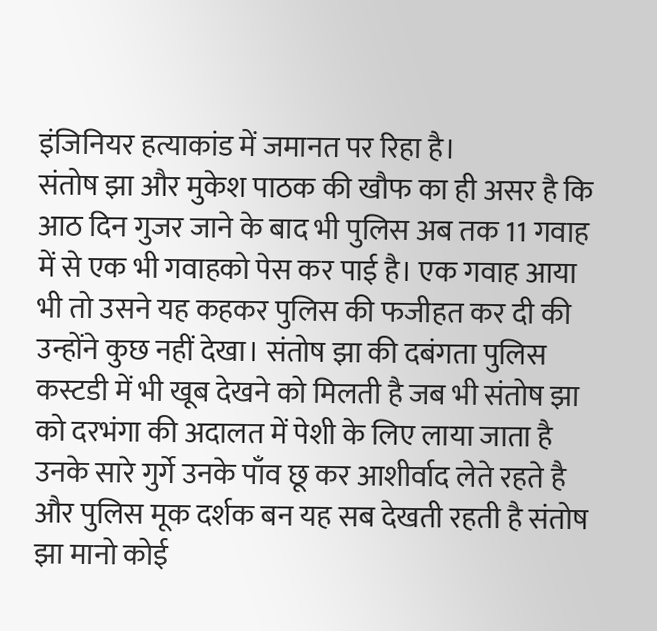इंजिनियर हत्याकांड में जमानत पर रिहा है।
संतोष झा और मुकेश पाठक की खौफ का ही असर है कि आठ दिन गुजर जाने के बाद भी पुलिस अब तक 11 गवाह में से एक भी गवाहको पेस कर पाई है। एक गवाह आया भी तो उसने यह कहकर पुलिस की फजीहत कर दी की उन्होंने कुछ नहीं देखा। संतोष झा की दबंगता पुलिस कस्टडी में भी खूब देखने को मिलती है जब भी संतोष झा को दरभंगा की अदालत में पेशी के लिए लाया जाता है उनके सारे गुर्गे उनके पाँव छू कर आशीर्वाद लेते रहते है और पुलिस मूक दर्शक बन यह सब देखती रहती है संतोष झा मानो कोई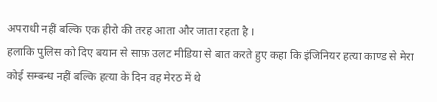अपराधी नहीं बल्कि एक हीरो की तरह आता और जाता रहता है ।
हलाकि पुलिस को दिए बयान से साफ़ उलट मीडिया से बात करते हुए कहा कि इंजिनियर हत्या काण्ड से मेरा कोई सम्बन्ध नहीं बल्कि हत्या के दिन वह मेरठ में थे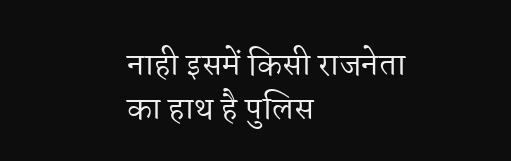नाही इसमें किसी राजनेता का हाथ है पुलिस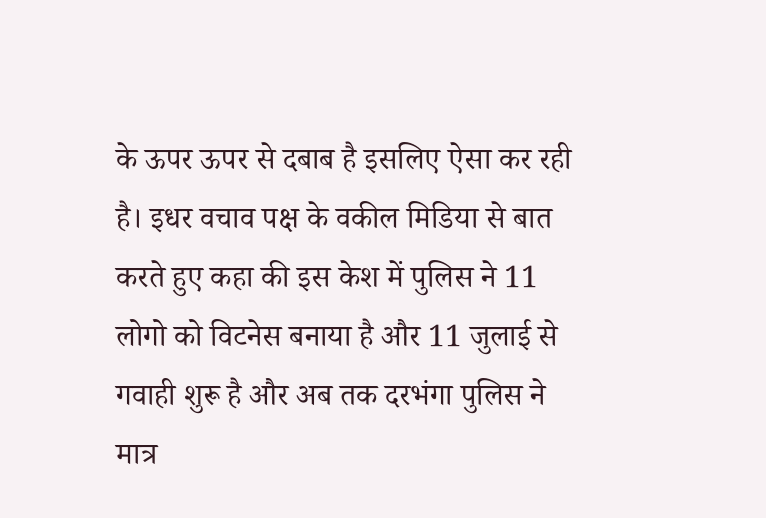के ऊपर ऊपर से दबाब है इसलिए ऐसा कर रही है। इधर वचाव पक्ष के वकील मिडिया से बात करते हुए कहा की इस केश में पुलिस ने 11 लोगो को विटनेस बनाया है और 11 जुलाई से गवाही शुरू है और अब तक दरभंगा पुलिस ने मात्र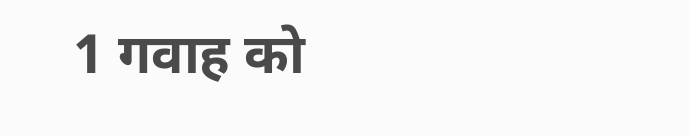1 गवाह को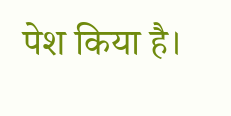पेश किया है।